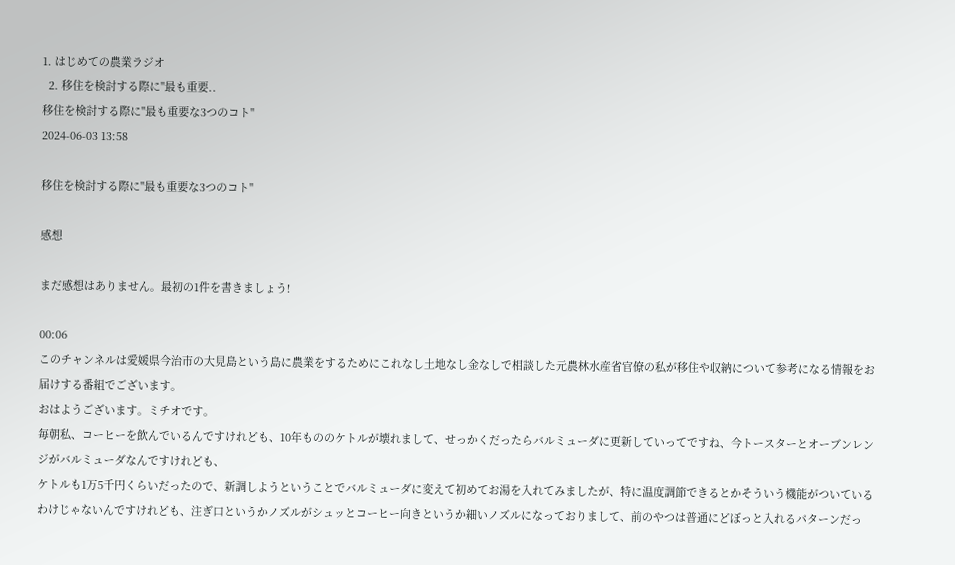1. はじめての農業ラジオ
  2. 移住を検討する際に"最も重要..
移住を検討する際に"最も重要な3つのコト"
2024-06-03 13:58

移住を検討する際に"最も重要な3つのコト"

感想

まだ感想はありません。最初の1件を書きましょう!

00:06
このチャンネルは愛媛県今治市の大見島という島に農業をするためにこれなし土地なし金なしで相談した元農林水産省官僚の私が移住や収納について参考になる情報をお届けする番組でございます。
おはようございます。ミチオです。
毎朝私、コーヒーを飲んでいるんですけれども、10年もののケトルが壊れまして、せっかくだったらバルミューダに更新していってですね、今トースターとオーブンレンジがバルミューダなんですけれども、
ケトルも1万5千円くらいだったので、新調しようということでバルミューダに変えて初めてお湯を入れてみましたが、特に温度調節できるとかそういう機能がついているわけじゃないんですけれども、注ぎ口というかノズルがシュッとコーヒー向きというか細いノズルになっておりまして、前のやつは普通にどぼっと入れるパターンだっ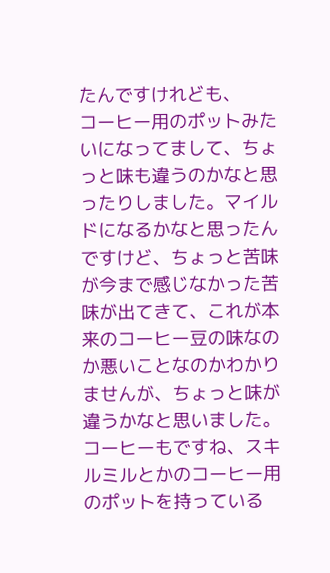たんですけれども、
コーヒー用のポットみたいになってまして、ちょっと味も違うのかなと思ったりしました。マイルドになるかなと思ったんですけど、ちょっと苦味が今まで感じなかった苦味が出てきて、これが本来のコーヒー豆の味なのか悪いことなのかわかりませんが、ちょっと味が違うかなと思いました。
コーヒーもですね、スキルミルとかのコーヒー用のポットを持っている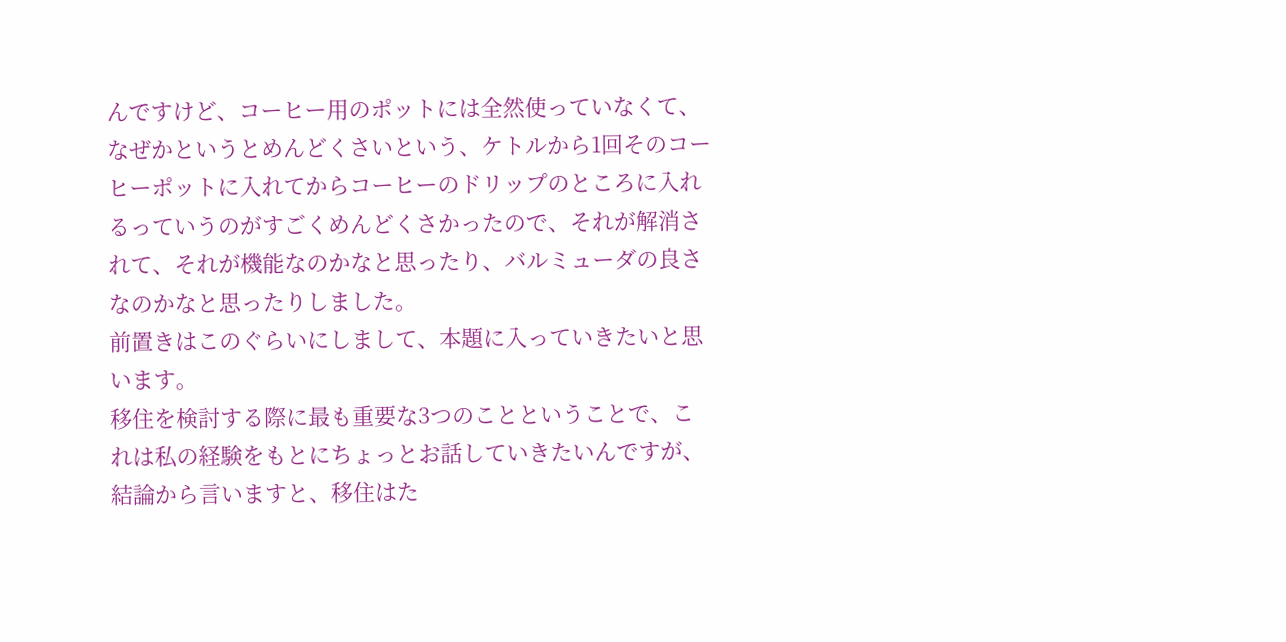んですけど、コーヒー用のポットには全然使っていなくて、なぜかというとめんどくさいという、ケトルから1回そのコーヒーポットに入れてからコーヒーのドリップのところに入れるっていうのがすごくめんどくさかったので、それが解消されて、それが機能なのかなと思ったり、バルミューダの良さなのかなと思ったりしました。
前置きはこのぐらいにしまして、本題に入っていきたいと思います。
移住を検討する際に最も重要な3つのことということで、これは私の経験をもとにちょっとお話していきたいんですが、結論から言いますと、移住はた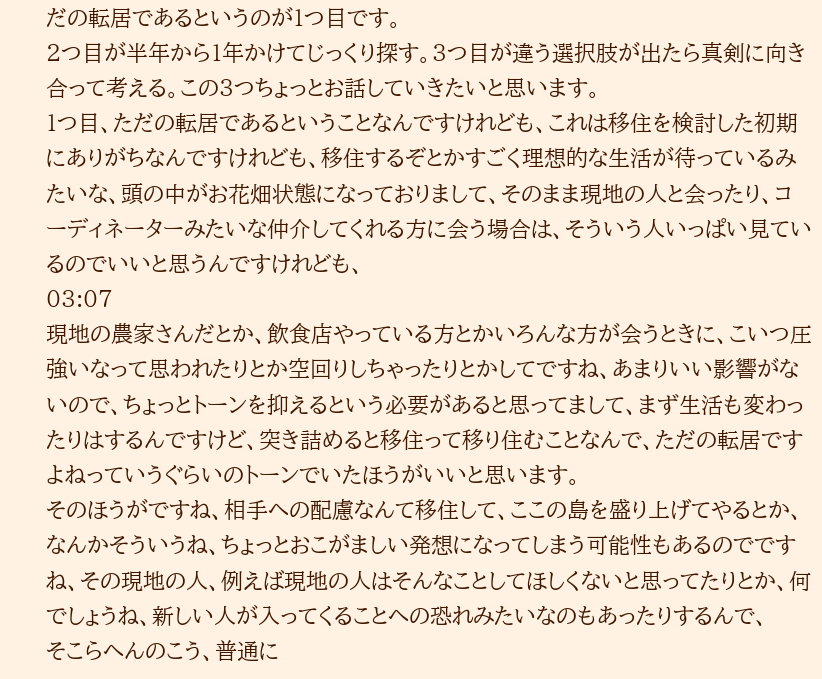だの転居であるというのが1つ目です。
2つ目が半年から1年かけてじっくり探す。3つ目が違う選択肢が出たら真剣に向き合って考える。この3つちょっとお話していきたいと思います。
1つ目、ただの転居であるということなんですけれども、これは移住を検討した初期にありがちなんですけれども、移住するぞとかすごく理想的な生活が待っているみたいな、頭の中がお花畑状態になっておりまして、そのまま現地の人と会ったり、コーディネーターみたいな仲介してくれる方に会う場合は、そういう人いっぱい見ているのでいいと思うんですけれども、
03:07
現地の農家さんだとか、飲食店やっている方とかいろんな方が会うときに、こいつ圧強いなって思われたりとか空回りしちゃったりとかしてですね、あまりいい影響がないので、ちょっとトーンを抑えるという必要があると思ってまして、まず生活も変わったりはするんですけど、突き詰めると移住って移り住むことなんで、ただの転居ですよねっていうぐらいのトーンでいたほうがいいと思います。
そのほうがですね、相手への配慮なんて移住して、ここの島を盛り上げてやるとか、なんかそういうね、ちょっとおこがましい発想になってしまう可能性もあるのでですね、その現地の人、例えば現地の人はそんなことしてほしくないと思ってたりとか、何でしょうね、新しい人が入ってくることへの恐れみたいなのもあったりするんで、
そこらへんのこう、普通に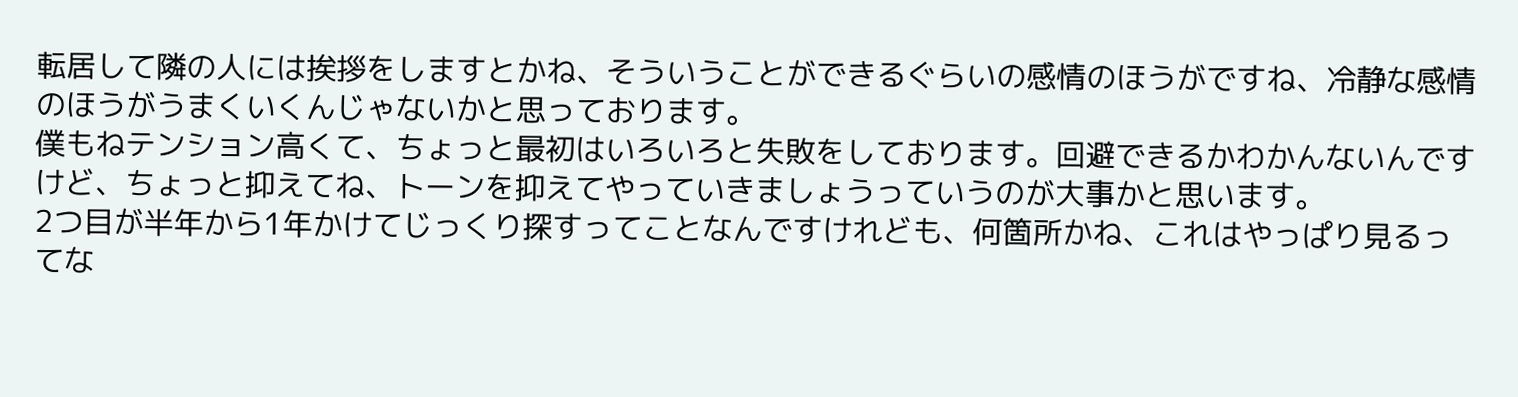転居して隣の人には挨拶をしますとかね、そういうことができるぐらいの感情のほうがですね、冷静な感情のほうがうまくいくんじゃないかと思っております。
僕もねテンション高くて、ちょっと最初はいろいろと失敗をしております。回避できるかわかんないんですけど、ちょっと抑えてね、トーンを抑えてやっていきましょうっていうのが大事かと思います。
2つ目が半年から1年かけてじっくり探すってことなんですけれども、何箇所かね、これはやっぱり見るってな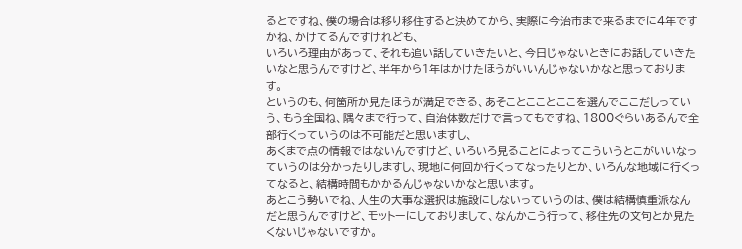るとですね、僕の場合は移り移住すると決めてから、実際に今治市まで来るまでに4年ですかね、かけてるんですけれども、
いろいろ理由があって、それも追い話していきたいと、今日じゃないときにお話していきたいなと思うんですけど、半年から1年はかけたほうがいいんじゃないかなと思っております。
というのも、何箇所か見たほうが満足できる、あそことこことここを選んでここだしっていう、もう全国ね、隅々まで行って、自治体数だけで言ってもですね、1800ぐらいあるんで全部行くっていうのは不可能だと思いますし、
あくまで点の情報ではないんですけど、いろいろ見ることによってこういうとこがいいなっていうのは分かったりしますし、現地に何回か行くってなったりとか、いろんな地域に行くってなると、結構時間もかかるんじゃないかなと思います。
あとこう勢いでね、人生の大事な選択は施設にしないっていうのは、僕は結構慎重派なんだと思うんですけど、モットーにしておりまして、なんかこう行って、移住先の文句とか見たくないじゃないですか。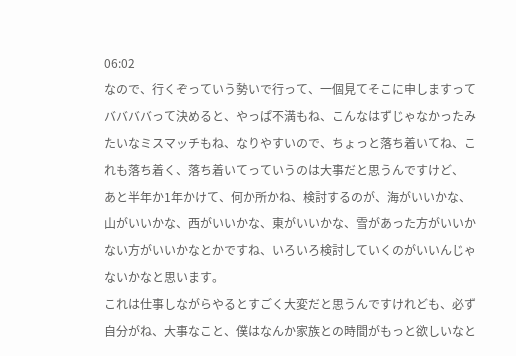06:02
なので、行くぞっていう勢いで行って、一個見てそこに申しますってババババって決めると、やっぱ不満もね、こんなはずじゃなかったみたいなミスマッチもね、なりやすいので、ちょっと落ち着いてね、これも落ち着く、落ち着いてっていうのは大事だと思うんですけど、
あと半年か1年かけて、何か所かね、検討するのが、海がいいかな、山がいいかな、西がいいかな、東がいいかな、雪があった方がいいかない方がいいかなとかですね、いろいろ検討していくのがいいんじゃないかなと思います。
これは仕事しながらやるとすごく大変だと思うんですけれども、必ず自分がね、大事なこと、僕はなんか家族との時間がもっと欲しいなと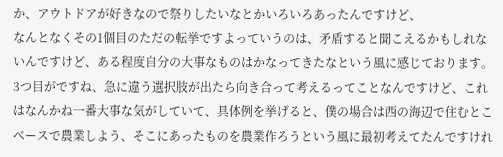か、アウトドアが好きなので祭りしたいなとかいろいろあったんですけど、
なんとなくその1個目のただの転挙ですよっていうのは、矛盾すると聞こえるかもしれないんですけど、ある程度自分の大事なものはかなってきたなという風に感じております。
3つ目がですね、急に違う選択肢が出たら向き合って考えるってことなんですけど、これはなんかね一番大事な気がしていて、具体例を挙げると、僕の場合は西の海辺で住むとこベースで農業しよう、そこにあったものを農業作ろうという風に最初考えてたんですけれ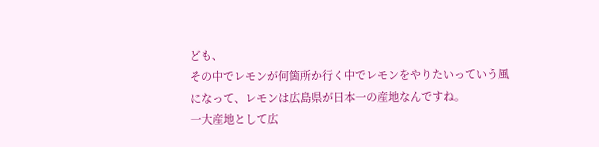ども、
その中でレモンが何箇所か行く中でレモンをやりたいっていう風になって、レモンは広島県が日本一の産地なんですね。
一大産地として広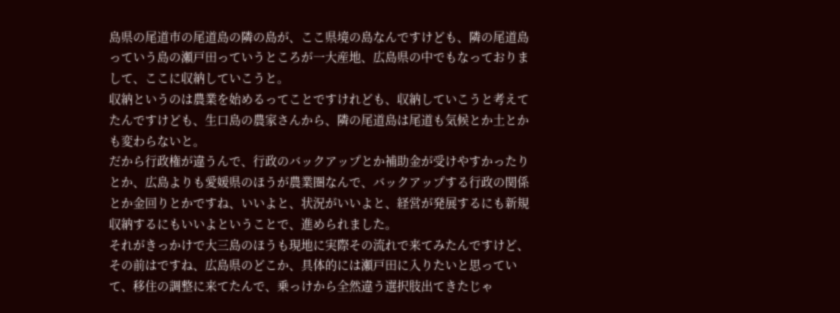島県の尾道市の尾道島の隣の島が、ここ県境の島なんですけども、隣の尾道島っていう島の瀬戸田っていうところが一大産地、広島県の中でもなっておりまして、ここに収納していこうと。
収納というのは農業を始めるってことですけれども、収納していこうと考えてたんですけども、生口島の農家さんから、隣の尾道島は尾道も気候とか土とかも変わらないと。
だから行政権が違うんで、行政のバックアップとか補助金が受けやすかったりとか、広島よりも愛媛県のほうが農業圏なんで、バックアップする行政の関係とか金回りとかですね、いいよと、状況がいいよと、経営が発展するにも新規収納するにもいいよということで、進められました。
それがきっかけで大三島のほうも現地に実際その流れで来てみたんですけど、その前はですね、広島県のどこか、具体的には瀬戸田に入りたいと思っていて、移住の調整に来てたんで、乗っけから全然違う選択肢出てきたじゃ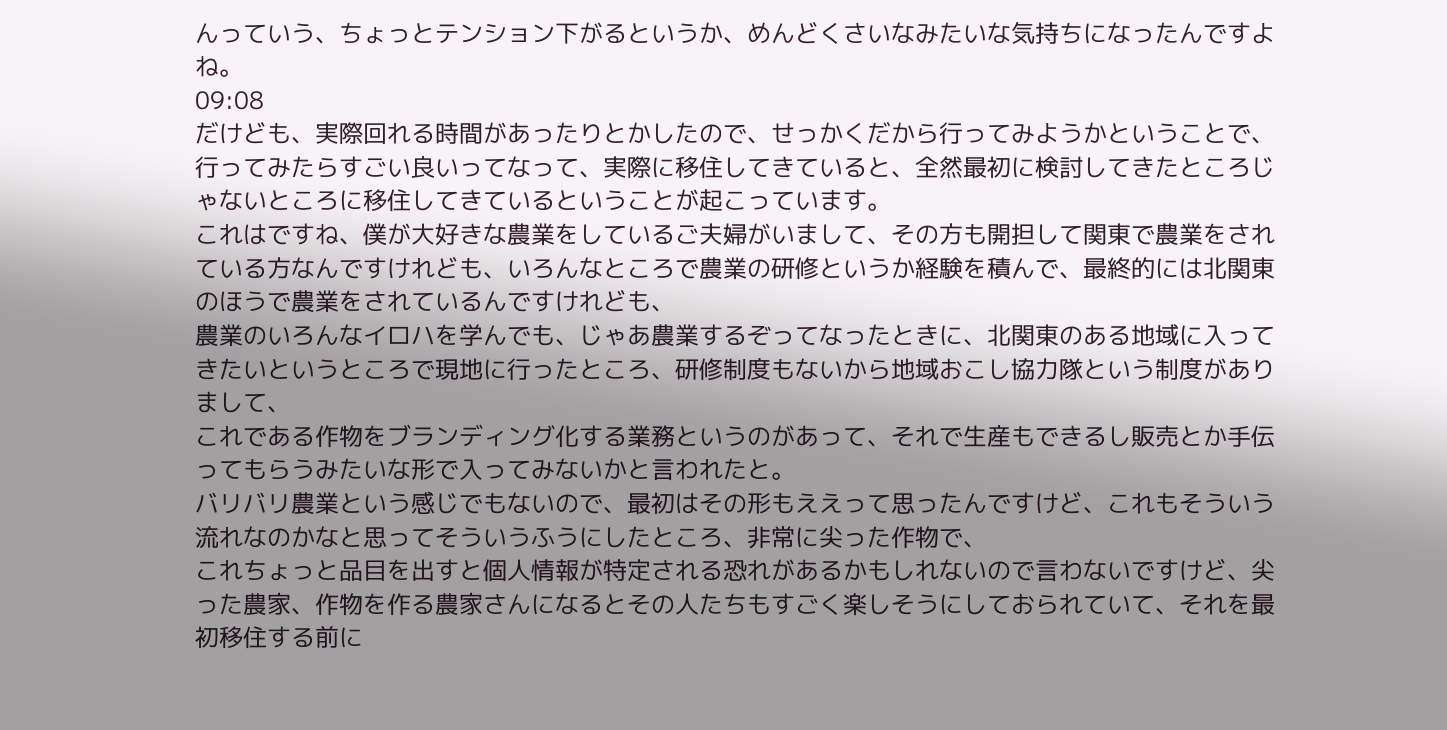んっていう、ちょっとテンション下がるというか、めんどくさいなみたいな気持ちになったんですよね。
09:08
だけども、実際回れる時間があったりとかしたので、せっかくだから行ってみようかということで、行ってみたらすごい良いってなって、実際に移住してきていると、全然最初に検討してきたところじゃないところに移住してきているということが起こっています。
これはですね、僕が大好きな農業をしているご夫婦がいまして、その方も開担して関東で農業をされている方なんですけれども、いろんなところで農業の研修というか経験を積んで、最終的には北関東のほうで農業をされているんですけれども、
農業のいろんなイロハを学んでも、じゃあ農業するぞってなったときに、北関東のある地域に入ってきたいというところで現地に行ったところ、研修制度もないから地域おこし協力隊という制度がありまして、
これである作物をブランディング化する業務というのがあって、それで生産もできるし販売とか手伝ってもらうみたいな形で入ってみないかと言われたと。
バリバリ農業という感じでもないので、最初はその形もええって思ったんですけど、これもそういう流れなのかなと思ってそういうふうにしたところ、非常に尖った作物で、
これちょっと品目を出すと個人情報が特定される恐れがあるかもしれないので言わないですけど、尖った農家、作物を作る農家さんになるとその人たちもすごく楽しそうにしておられていて、それを最初移住する前に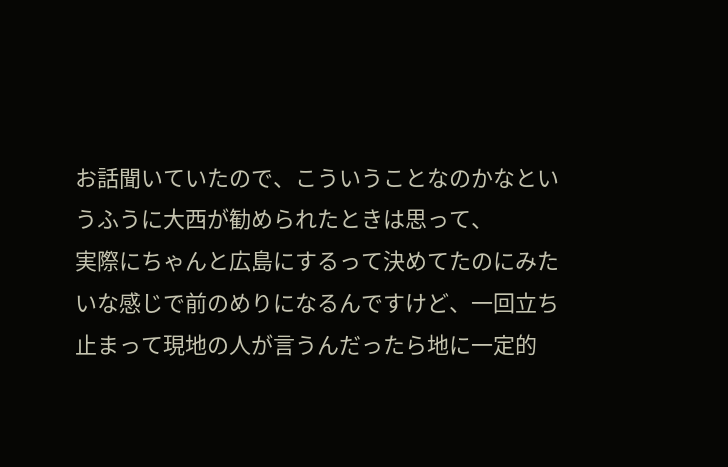お話聞いていたので、こういうことなのかなというふうに大西が勧められたときは思って、
実際にちゃんと広島にするって決めてたのにみたいな感じで前のめりになるんですけど、一回立ち止まって現地の人が言うんだったら地に一定的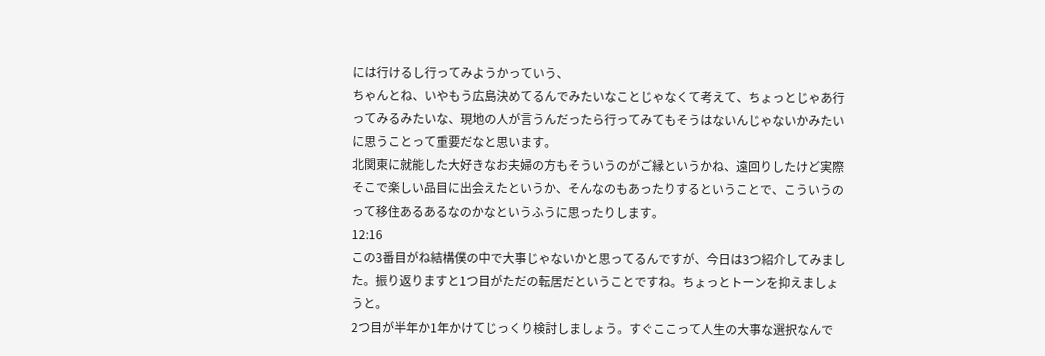には行けるし行ってみようかっていう、
ちゃんとね、いやもう広島決めてるんでみたいなことじゃなくて考えて、ちょっとじゃあ行ってみるみたいな、現地の人が言うんだったら行ってみてもそうはないんじゃないかみたいに思うことって重要だなと思います。
北関東に就能した大好きなお夫婦の方もそういうのがご縁というかね、遠回りしたけど実際そこで楽しい品目に出会えたというか、そんなのもあったりするということで、こういうのって移住あるあるなのかなというふうに思ったりします。
12:16
この3番目がね結構僕の中で大事じゃないかと思ってるんですが、今日は3つ紹介してみました。振り返りますと1つ目がただの転居だということですね。ちょっとトーンを抑えましょうと。
2つ目が半年か1年かけてじっくり検討しましょう。すぐここって人生の大事な選択なんで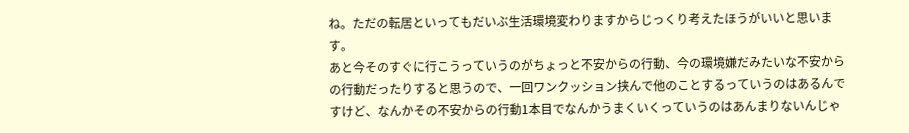ね。ただの転居といってもだいぶ生活環境変わりますからじっくり考えたほうがいいと思います。
あと今そのすぐに行こうっていうのがちょっと不安からの行動、今の環境嫌だみたいな不安からの行動だったりすると思うので、一回ワンクッション挟んで他のことするっていうのはあるんですけど、なんかその不安からの行動1本目でなんかうまくいくっていうのはあんまりないんじゃ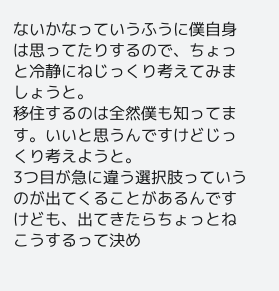ないかなっていうふうに僕自身は思ってたりするので、ちょっと冷静にねじっくり考えてみましょうと。
移住するのは全然僕も知ってます。いいと思うんですけどじっくり考えようと。
3つ目が急に違う選択肢っていうのが出てくることがあるんですけども、出てきたらちょっとねこうするって決め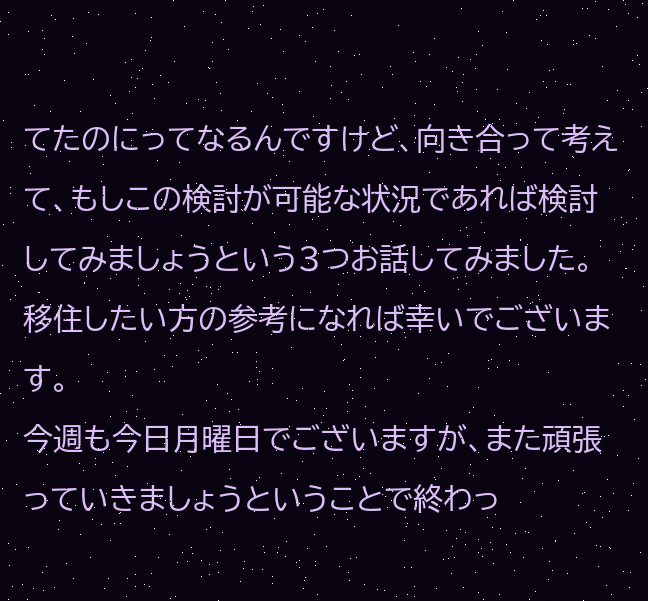てたのにってなるんですけど、向き合って考えて、もしこの検討が可能な状況であれば検討してみましょうという3つお話してみました。
移住したい方の参考になれば幸いでございます。
今週も今日月曜日でございますが、また頑張っていきましょうということで終わっ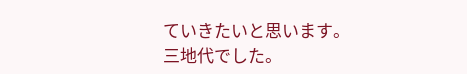ていきたいと思います。
三地代でした。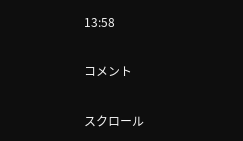13:58

コメント

スクロール